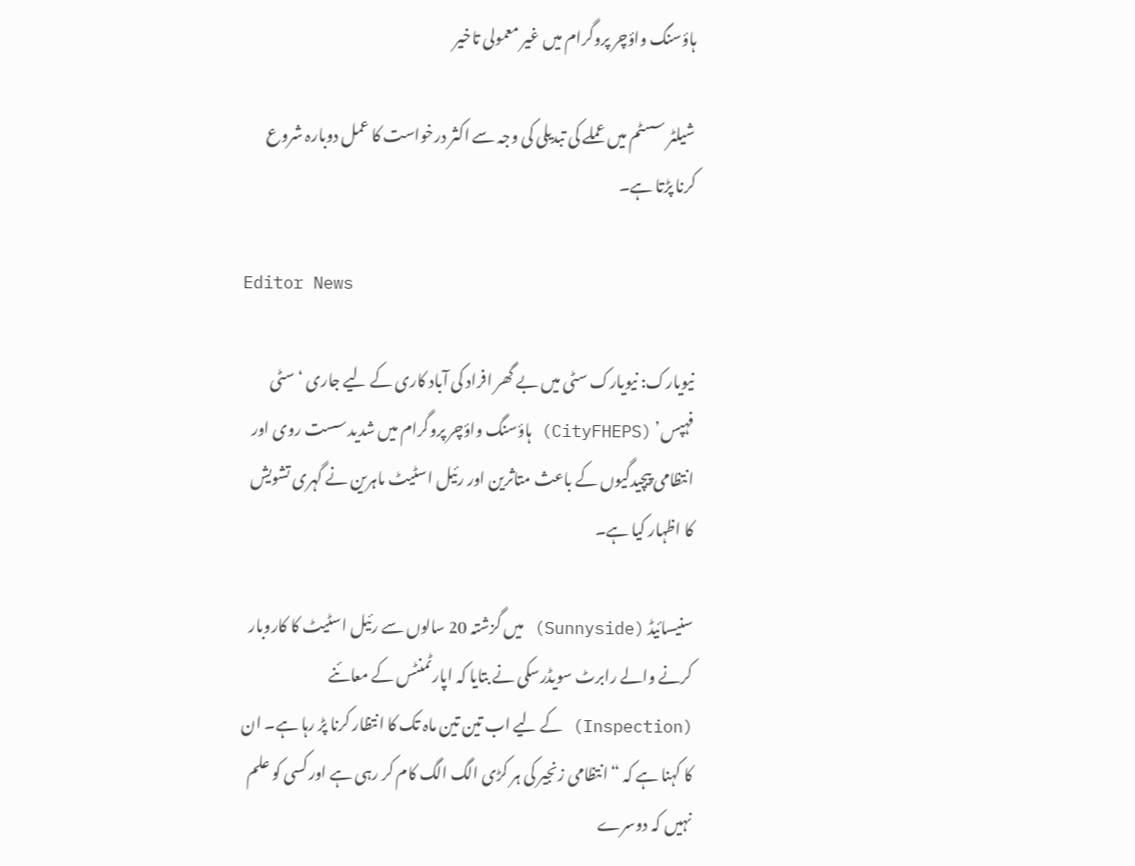ہاؤسنگ واؤچر پروگرام میں غیر معمولی تاخیر

شیلٹر سسٹم میں عملے کی تبدیلی کی وجہ سے اکثر درخواست کا عمل دوبارہ شروع کرنا پڑتا ہے۔

Editor News

نیویارک: نیویارک سٹی میں بے گھر افراد کی آباد کاری کے لیے جاری ‘سٹی فہپس’ (CityFHEPS) ہاؤسنگ واؤچر پروگرام میں شدید سست روی اور انتظامی پیچیدگیوں کے باعث متاثرین اور رئیل اسٹیٹ ماہرین نے گہری تشویش کا اظہار کیا ہے۔

سنیسائیڈ (Sunnyside) میں گزشتہ 20 سالوں سے رئیل اسٹیٹ کا کاروبار کرنے والے رابرٹ سویڈرسکی نے بتایا کہ اپارٹمنٹس کے معائنے (Inspection) کے لیے اب تین تین ماہ تک کا انتظار کرنا پڑ رہا ہے۔ ان کا کہنا ہے کہ “انتظامی زنجیر کی ہر کڑی الگ الگ کام کر رہی ہے اور کسی کو علم نہیں کہ دوسرے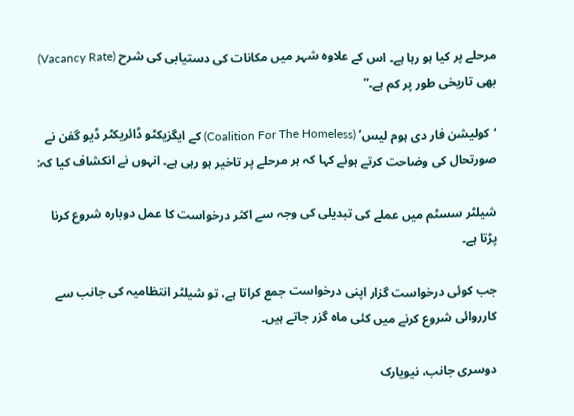مرحلے پر کیا ہو رہا ہے۔ اس کے علاوہ شہر میں مکانات کی دستیابی کی شرح (Vacancy Rate) بھی تاریخی طور پر کم ہے۔”

‘کولیشن فار دی ہوم لیس’ (Coalition For The Homeless) کے ایگزیکٹو ڈائریکٹر ڈیو گفن نے صورتحال کی وضاحت کرتے ہوئے کہا کہ ہر مرحلے پر تاخیر ہو رہی ہے۔ انہوں نے انکشاف کیا کہ:

شیلٹر سسٹم میں عملے کی تبدیلی کی وجہ سے اکثر درخواست کا عمل دوبارہ شروع کرنا پڑتا ہے۔

جب کوئی درخواست گزار اپنی درخواست جمع کراتا ہے، تو شیلٹر انتظامیہ کی جانب سے کارروائی شروع کرنے میں کئی ماہ گزر جاتے ہیں۔

دوسری جانب، نیویارک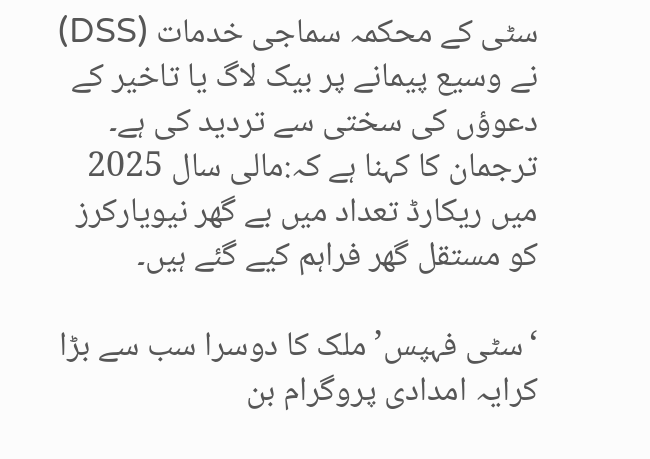سٹی کے محکمہ سماجی خدمات (DSS) نے وسیع پیمانے پر بیک لاگ یا تاخیر کے دعوؤں کی سختی سے تردید کی ہے۔ ترجمان کا کہنا ہے کہ:مالی سال 2025 میں ریکارڈ تعداد میں بے گھر نیویارکرز کو مستقل گھر فراہم کیے گئے ہیں۔

‘سٹی فہپس’ ملک کا دوسرا سب سے بڑا کرایہ امدادی پروگرام بن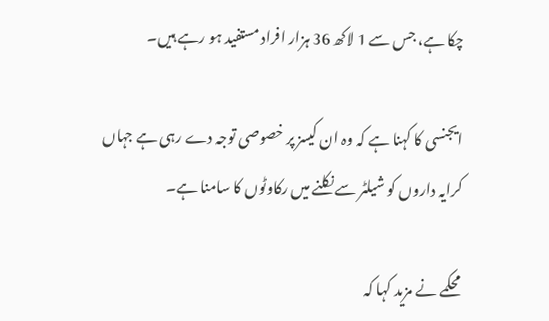چکا ہے، جس سے 1 لاکھ 36 ہزار افراد مستفید ہو رہے ہیں۔

ایجنسی کا کہنا ہے کہ وہ ان کیسز پر خصوصی توجہ دے رہی ہے جہاں کرایہ داروں کو شیلٹر سے نکلنے میں رکاوٹوں کا سامنا ہے۔

محکمے نے مزید کہا کہ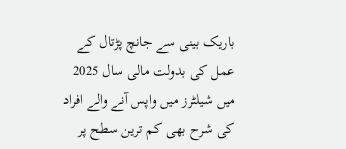باریک بینی سے جانچ پڑتال کے عمل کی بدولت مالی سال 2025 میں شیلٹرز میں واپس آنے والے افراد کی شرح بھی کم ترین سطح پر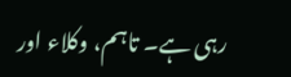رہی ہے۔ تاہم، وکلاء اور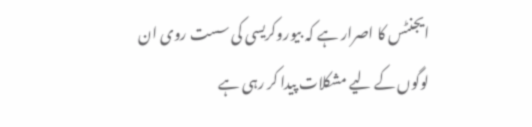ایجنٹس کا اصرار ہے کہ بیوروکریسی کی سست روی ان لوگوں کے لیے مشکلات پیدا کر رہی ہے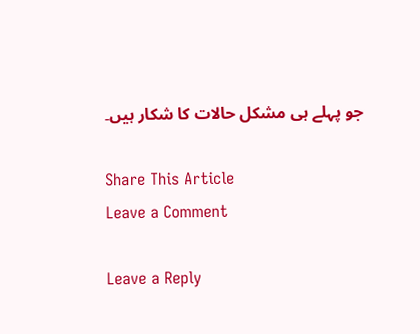جو پہلے ہی مشکل حالات کا شکار ہیں۔

Share This Article
Leave a Comment

Leave a Reply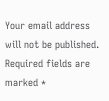Your email address will not be published. Required fields are marked *